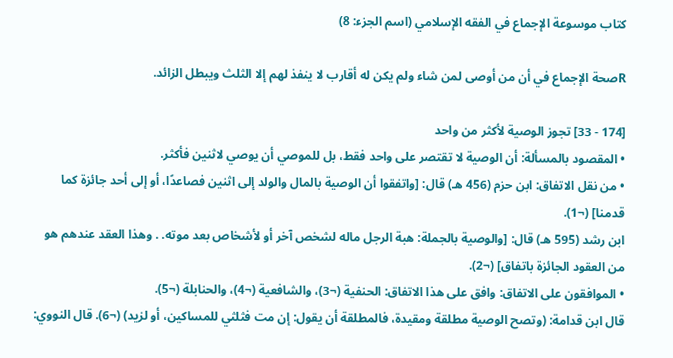كتاب موسوعة الإجماع في الفقه الإسلامي (اسم الجزء: 8)

Rصحة الإجماع في أن من أوصى لمن شاء ولم يكن له أقارب لا ينفذ لهم إلا الثلث ويبطل الزائد.

[174 - 33] تجوز الوصية لأكثر من واحد
• المقصود بالمسألة: أن الوصية لا تقتصر على واحد فقط، بل للموصي أن يوصي لاثنين فأكثر.
• من نقل الاتفاق: ابن حزم (456 هـ) قال: [واتفقوا أن الوصية بالمال والولد إلى اثنين فصاعدًا، أو إلى أحد جائزة كما قدمنا] (¬1).
ابن رشد (595 هـ) قال: [والوصية بالجملة: هبة الرجل ماله لشخص آخر أو لأشخاص بعد موته. . وهذا العقد عندهم هو من العقود الجائزة باتفاق] (¬2).
• الموافقون على الاتفاق: وافق على هذا الاتفاق: الحنفية (¬3)، والشافعية (¬4)، والحنابلة (¬5).
قال ابن قدامة: (وتصح الوصية مطلقة ومقيدة، فالمطلقة أن يقول: إن مت فثلثي للمساكين، أو لزيد) (¬6). قال النووي: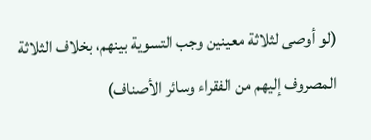(لو أوصى لثلاثة معينين وجب التسوية بينهم، بخلاف الثلاثة المصروف إليهم من الفقراء وسائر الأصناف)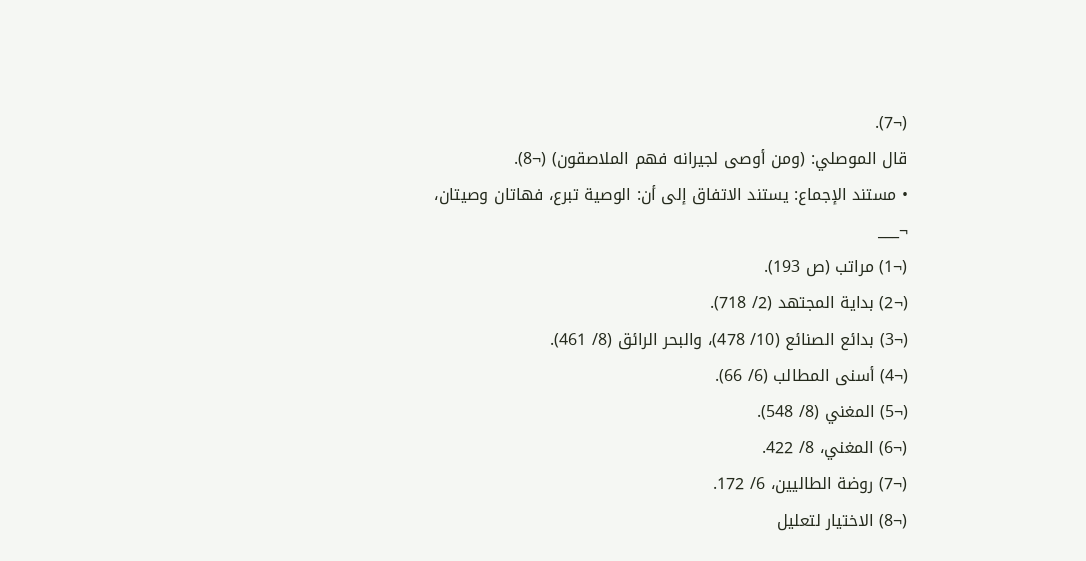(¬7).
قال الموصلي: (ومن أوصى لجيرانه فهم الملاصقون) (¬8).
• مستند الإجماع: يستند الاتفاق إلى أن: الوصية تبرع، فهاتان وصيتان،
¬___
(¬1) مراتب (ص 193).
(¬2) بداية المجتهد (2/ 718).
(¬3) بدائع الصنائع (10/ 478)، والبحر الرائق (8/ 461).
(¬4) أسنى المطالب (6/ 66).
(¬5) المغني (8/ 548).
(¬6) المغني، 8/ 422.
(¬7) روضة الطاليين، 6/ 172.
(¬8) الاختيار لتعليل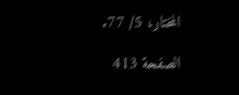المختار، 5/ 77.

الصفحة 413